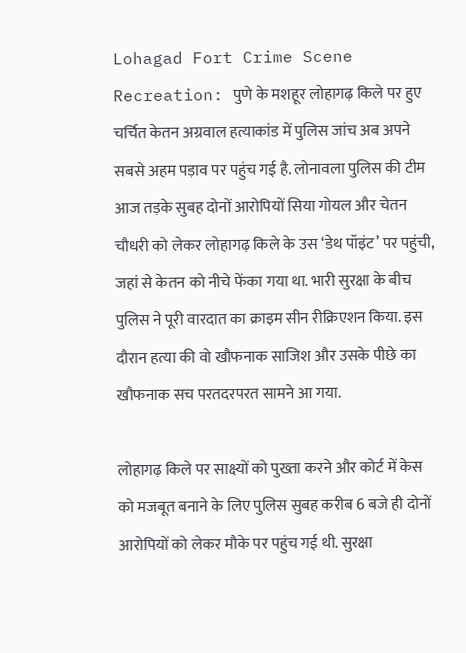Lohagad Fort Crime Scene Recreation: पुणे के मशहूर लोहागढ़ किले पर हुए चर्चित केतन अग्रवाल हत्याकांड में पुलिस जांच अब अपने सबसे अहम पड़ाव पर पहुंच गई है. लोनावला पुलिस की टीम आज तड़के सुबह दोनों आरोपियों सिया गोयल और चेतन चौधरी को लेकर लोहागढ़ किले के उस ‘डेथ पॉइंट’ पर पहुंची, जहां से केतन को नीचे फेंका गया था. भारी सुरक्षा के बीच पुलिस ने पूरी वारदात का क्राइम सीन रीक्रिएशन किया. इस दौरान हत्या की वो खौफनाक साजिश और उसके पीछे का खौफनाक सच परतदरपरत सामने आ गया.

लोहागढ़ किले पर साक्ष्यों को पुख्ता करने और कोर्ट में केस को मजबूत बनाने के लिए पुलिस सुबह करीब 6 बजे ही दोनों आरोपियों को लेकर मौके पर पहुंच गई थी. सुरक्षा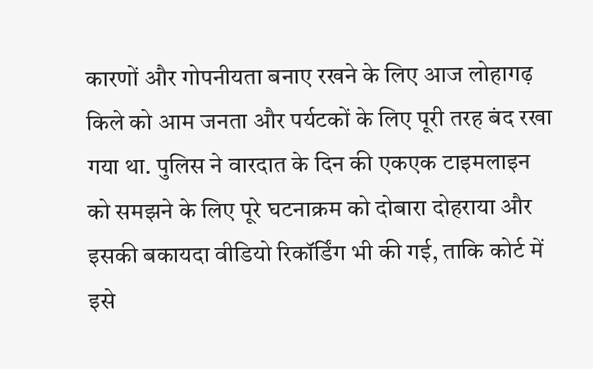कारणों और गोपनीयता बनाए रखने के लिए आज लोहागढ़ किले को आम जनता और पर्यटकों के लिए पूरी तरह बंद रखा गया था. पुलिस ने वारदात के दिन की एकएक टाइमलाइन को समझने के लिए पूरे घटनाक्रम को दोबारा दोहराया और इसकी बकायदा वीडियो रिकॉर्डिंग भी की गई, ताकि कोर्ट में इसे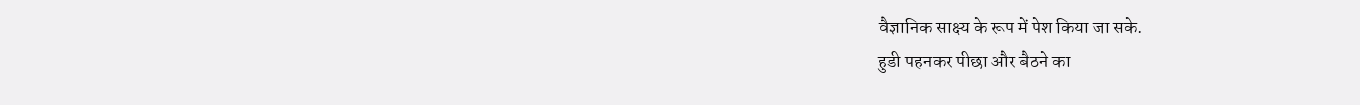वैज्ञानिक साक्ष्य के रूप में पेश किया जा सके.
हुडी पहनकर पीछा और बैठने का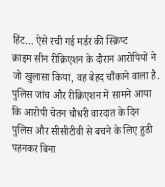हिंट… ऐसे रची गई मर्डर की स्क्रिप्ट
क्राइम सीन रीक्रिएशन के दौरान आरोपियों ने जो खुलासा किया, वह बेहद चौंकाने वाला है. पुलिस जांच और रीक्रिएशन में सामने आया कि आरोपी चेतन चौधरी वारदात के दिन पुलिस और सीसीटीवी से बचने के लिए हुडी पहनकर बिना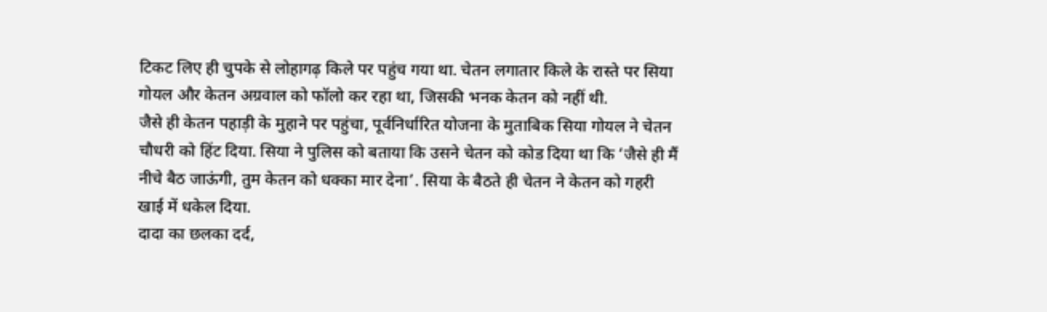टिकट लिए ही चुपके से लोहागढ़ किले पर पहुंच गया था. चेतन लगातार किले के रास्ते पर सिया गोयल और केतन अग्रवाल को फॉलो कर रहा था, जिसकी भनक केतन को नहीं थी.
जैसे ही केतन पहाड़ी के मुहाने पर पहुंचा, पूर्वनिर्धारित योजना के मुताबिक सिया गोयल ने चेतन चौधरी को हिंट दिया. सिया ने पुलिस को बताया कि उसने चेतन को कोड दिया था कि ‘जैसे ही मैं नीचे बैठ जाऊंगी, तुम केतन को धक्का मार देना’. सिया के बैठते ही चेतन ने केतन को गहरी खाई में धकेल दिया.
दादा का छलका दर्द,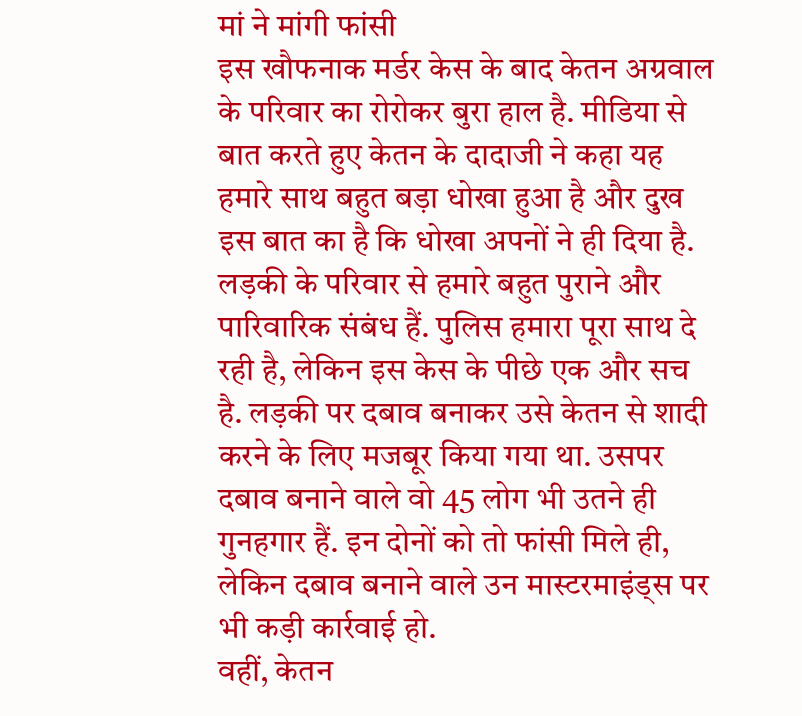मां ने मांगी फांसी
इस खौफनाक मर्डर केस के बाद केतन अग्रवाल के परिवार का रोरोकर बुरा हाल है. मीडिया से बात करते हुए केतन के दादाजी ने कहा यह हमारे साथ बहुत बड़ा धोखा हुआ है और दुख इस बात का है कि धोखा अपनों ने ही दिया है. लड़की के परिवार से हमारे बहुत पुराने और पारिवारिक संबंध हैं. पुलिस हमारा पूरा साथ दे रही है, लेकिन इस केस के पीछे एक और सच है. लड़की पर दबाव बनाकर उसे केतन से शादी करने के लिए मजबूर किया गया था. उसपर दबाव बनाने वाले वो 45 लोग भी उतने ही गुनहगार हैं. इन दोनों को तो फांसी मिले ही, लेकिन दबाव बनाने वाले उन मास्टरमाइंड्स पर भी कड़ी कार्रवाई हो.
वहीं, केतन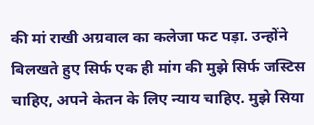की मां राखी अग्रवाल का कलेजा फट पड़ा. उन्होंने बिलखते हुए सिर्फ एक ही मांग की मुझे सिर्फ जस्टिस चाहिए, अपने केतन के लिए न्याय चाहिए. मुझे सिया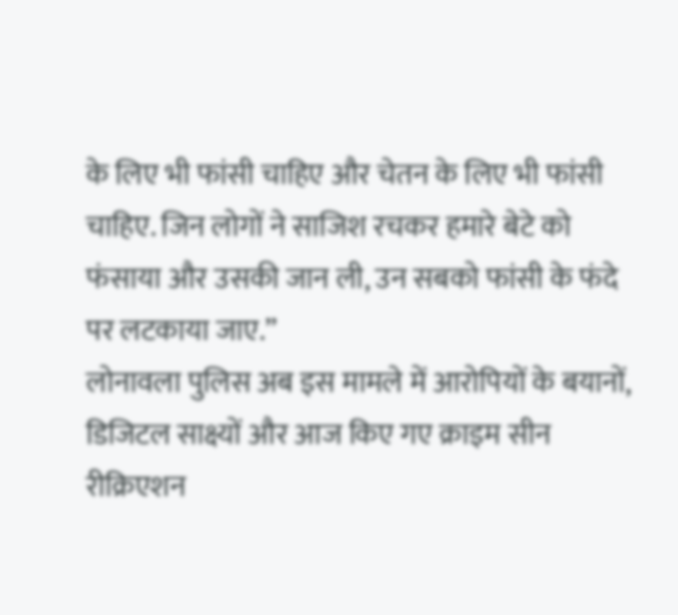के लिए भी फांसी चाहिए और चेतन के लिए भी फांसी चाहिए. जिन लोगों ने साजिश रचकर हमारे बेटे को फंसाया और उसकी जान ली, उन सबको फांसी के फंदे पर लटकाया जाए.”
लोनावला पुलिस अब इस मामले में आरोपियों के बयानों, डिजिटल साक्ष्यों और आज किए गए क्राइम सीन रीक्रिएशन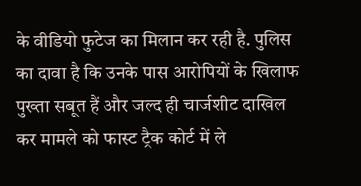के वीडियो फुटेज का मिलान कर रही है. पुलिस का दावा है कि उनके पास आरोपियों के खिलाफ पुख्ता सबूत हैं और जल्द ही चार्जशीट दाखिल कर मामले को फास्ट ट्रैक कोर्ट में ले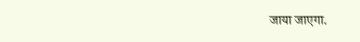जाया जाएगा.